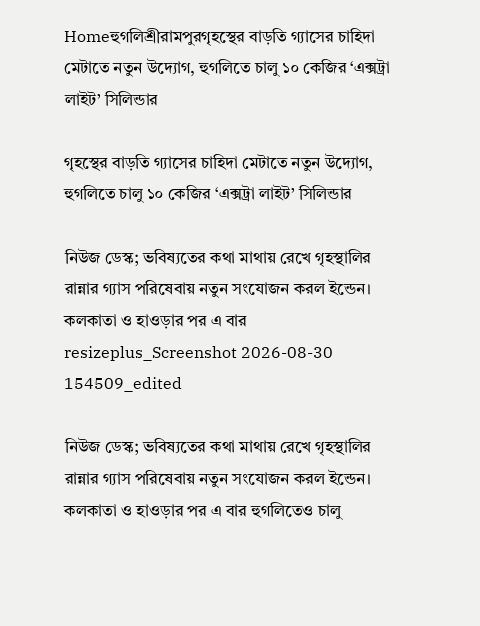Homeহুগলিশ্রীরামপুরগৃহস্থের বাড়তি গ্যাসের চাহিদা মেটাতে নতুন উদ্যোগ, হুগলিতে চালু ১০ কেজির ‘এক্সট্রা লাইট’ সিলিন্ডার

গৃহস্থের বাড়তি গ্যাসের চাহিদা মেটাতে নতুন উদ্যোগ, হুগলিতে চালু ১০ কেজির ‘এক্সট্রা লাইট’ সিলিন্ডার

নিউজ ডেস্ক; ভবিষ্যতের কথা মাথায় রেখে গৃহস্থালির রান্নার গ্যাস পরিষেবায় নতুন সংযোজন করল ইন্ডেন। কলকাতা ও হাওড়ার পর এ বার
resizeplus_Screenshot 2026-08-30 154509_edited

নিউজ ডেস্ক; ভবিষ্যতের কথা মাথায় রেখে গৃহস্থালির রান্নার গ্যাস পরিষেবায় নতুন সংযোজন করল ইন্ডেন। কলকাতা ও হাওড়ার পর এ বার হুগলিতেও চালু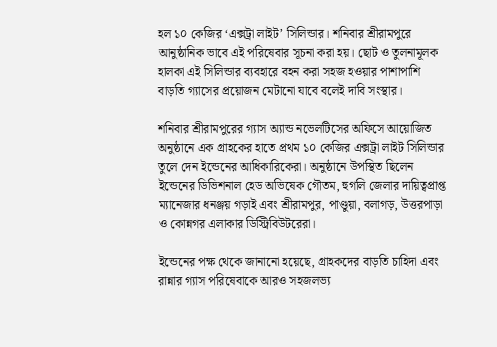হল ১০ কেজির ‘এক্সট্রা লাইট’ সিলিন্ডার। শনিবার শ্রীরামপুরে আনুষ্ঠানিক ভাবে এই পরিষেবার সূচনা করা হয়। ছোট ও তুলনামূলক হালকা এই সিলিন্ডার ব্যবহারে বহন করা সহজ হওয়ার পাশাপাশি বাড়তি গ্যাসের প্রয়োজন মেটানো যাবে বলেই দাবি সংস্থার।

শনিবার শ্রীরামপুরের গ্যাস অ্যান্ড নভেলটিসের অফিসে আয়োজিত অনুষ্ঠানে এক গ্রাহকের হাতে প্রথম ১০ কেজির এক্সট্রা লাইট সিলিন্ডার তুলে দেন ইন্ডেনের আধিকারিকেরা। অনুষ্ঠানে উপস্থিত ছিলেন ইন্ডেনের ডিভিশনাল হেড অভিষেক গৌতম, হুগলি জেলার দায়িত্বপ্রাপ্ত ম্যানেজার ধনঞ্জয় গড়াই এবং শ্রীরামপুর, পাণ্ডুয়া, বলাগড়, উত্তরপাড়া ও কোন্নগর এলাকার ডিস্ট্রিবিউটরেরা।

ইন্ডেনের পক্ষ থেকে জানানো হয়েছে, গ্রাহকদের বাড়তি চাহিদা এবং রান্নার গ্যাস পরিষেবাকে আরও সহজলভ্য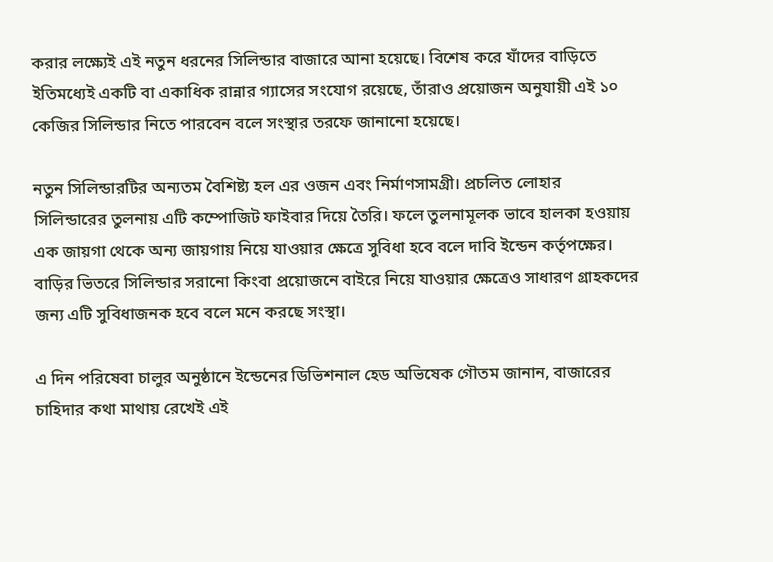করার লক্ষ্যেই এই নতুন ধরনের সিলিন্ডার বাজারে আনা হয়েছে। বিশেষ করে যাঁদের বাড়িতে ইতিমধ্যেই একটি বা একাধিক রান্নার গ্যাসের সংযোগ রয়েছে, তাঁরাও প্রয়োজন অনুযায়ী এই ১০ কেজির সিলিন্ডার নিতে পারবেন বলে সংস্থার তরফে জানানো হয়েছে।

নতুন সিলিন্ডারটির অন্যতম বৈশিষ্ট্য হল এর ওজন এবং নির্মাণসামগ্রী। প্রচলিত লোহার সিলিন্ডারের তুলনায় এটি কম্পোজিট ফাইবার দিয়ে তৈরি। ফলে তুলনামূলক ভাবে হালকা হওয়ায় এক জায়গা থেকে অন্য জায়গায় নিয়ে যাওয়ার ক্ষেত্রে সুবিধা হবে বলে দাবি ইন্ডেন কর্তৃপক্ষের। বাড়ির ভিতরে সিলিন্ডার সরানো কিংবা প্রয়োজনে বাইরে নিয়ে যাওয়ার ক্ষেত্রেও সাধারণ গ্রাহকদের জন্য এটি সুবিধাজনক হবে বলে মনে করছে সংস্থা।

এ দিন পরিষেবা চালুর অনুষ্ঠানে ইন্ডেনের ডিভিশনাল হেড অভিষেক গৌতম জানান, বাজারের চাহিদার কথা মাথায় রেখেই এই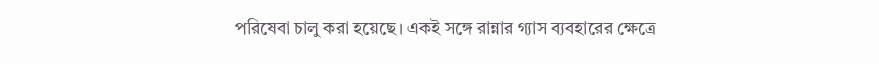পরিষেবা চালু করা হয়েছে। একই সঙ্গে রান্নার গ্যাস ব্যবহারের ক্ষেত্রে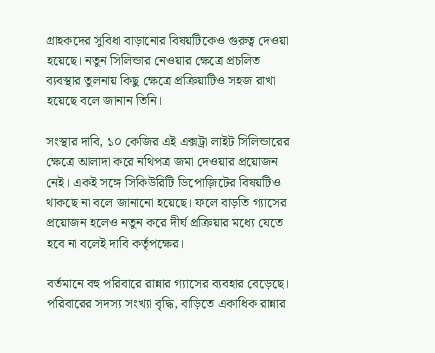গ্রাহকদের সুবিধা বাড়ানোর বিষয়টিকেও গুরুত্ব দেওয়া হয়েছে। নতুন সিলিন্ডার নেওয়ার ক্ষেত্রে প্রচলিত ব্যবস্থার তুলনায় কিছু ক্ষেত্রে প্রক্রিয়াটিও সহজ রাখা হয়েছে বলে জানান তিনি।

সংস্থার দাবি, ১০ কেজির এই এক্সট্রা লাইট সিলিন্ডারের ক্ষেত্রে আলাদা করে নথিপত্র জমা দেওয়ার প্রয়োজন নেই। একই সঙ্গে সিকিউরিটি ডিপোজ়িটের বিষয়টিও থাকছে না বলে জানানো হয়েছে। ফলে বাড়তি গ্যাসের প্রয়োজন হলেও নতুন করে দীর্ঘ প্রক্রিয়ার মধ্যে যেতে হবে না বলেই দাবি কর্তৃপক্ষের।

বর্তমানে বহু পরিবারে রান্নার গ্যাসের ব্যবহার বেড়েছে। পরিবারের সদস্য সংখ্যা বৃদ্ধি, বাড়িতে একাধিক রান্নার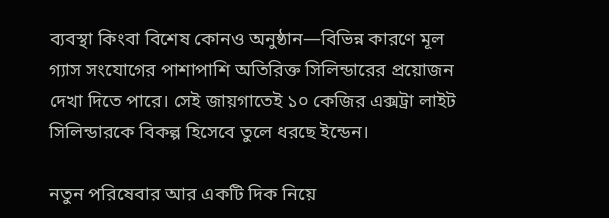ব্যবস্থা কিংবা বিশেষ কোনও অনুষ্ঠান—বিভিন্ন কারণে মূল গ্যাস সংযোগের পাশাপাশি অতিরিক্ত সিলিন্ডারের প্রয়োজন দেখা দিতে পারে। সেই জায়গাতেই ১০ কেজির এক্সট্রা লাইট সিলিন্ডারকে বিকল্প হিসেবে তুলে ধরছে ইন্ডেন।

নতুন পরিষেবার আর একটি দিক নিয়ে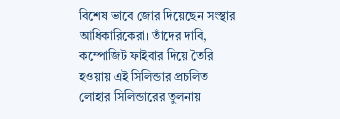বিশেষ ভাবে জোর দিয়েছেন সংস্থার আধিকারিকেরা। তাঁদের দাবি, কম্পোজিট ফাইবার দিয়ে তৈরি হওয়ায় এই সিলিন্ডার প্রচলিত লোহার সিলিন্ডারের তুলনায়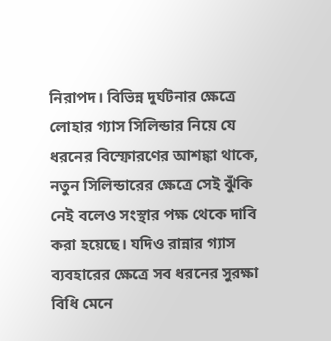নিরাপদ। বিভিন্ন দুর্ঘটনার ক্ষেত্রে লোহার গ্যাস সিলিন্ডার নিয়ে যে ধরনের বিস্ফোরণের আশঙ্কা থাকে, নতুন সিলিন্ডারের ক্ষেত্রে সেই ঝুঁকি নেই বলেও সংস্থার পক্ষ থেকে দাবি করা হয়েছে। যদিও রান্নার গ্যাস ব্যবহারের ক্ষেত্রে সব ধরনের সুরক্ষা বিধি মেনে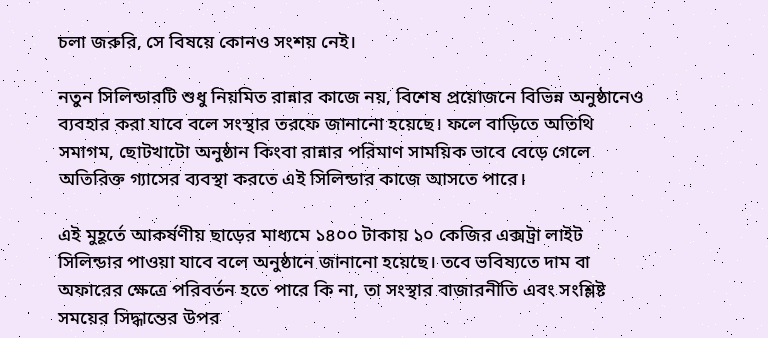চলা জরুরি, সে বিষয়ে কোনও সংশয় নেই।

নতুন সিলিন্ডারটি শুধু নিয়মিত রান্নার কাজে নয়, বিশেষ প্রয়োজনে বিভিন্ন অনুষ্ঠানেও ব্যবহার করা যাবে বলে সংস্থার তরফে জানানো হয়েছে। ফলে বাড়িতে অতিথি সমাগম, ছোটখাটো অনুষ্ঠান কিংবা রান্নার পরিমাণ সাময়িক ভাবে বেড়ে গেলে অতিরিক্ত গ্যাসের ব্যবস্থা করতে এই সিলিন্ডার কাজে আসতে পারে।

এই মুহূর্তে আকর্ষণীয় ছাড়ের মাধ্যমে ১৪০০ টাকায় ১০ কেজির এক্সট্রা লাইট সিলিন্ডার পাওয়া যাবে বলে অনুষ্ঠানে জানানো হয়েছে। তবে ভবিষ্যতে দাম বা অফারের ক্ষেত্রে পরিবর্তন হতে পারে কি না, তা সংস্থার বাজারনীতি এবং সংশ্লিষ্ট সময়ের সিদ্ধান্তের উপর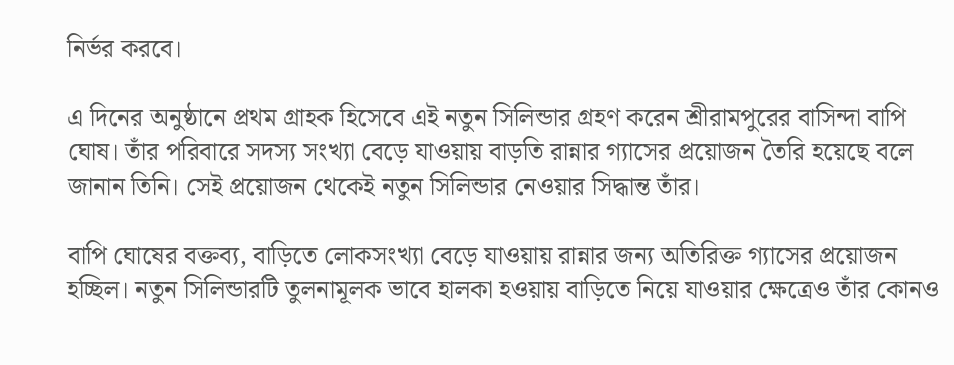নির্ভর করবে।

এ দিনের অনুষ্ঠানে প্রথম গ্রাহক হিসেবে এই নতুন সিলিন্ডার গ্রহণ করেন শ্রীরামপুরের বাসিন্দা বাপি ঘোষ। তাঁর পরিবারে সদস্য সংখ্যা বেড়ে যাওয়ায় বাড়তি রান্নার গ্যাসের প্রয়োজন তৈরি হয়েছে বলে জানান তিনি। সেই প্রয়োজন থেকেই নতুন সিলিন্ডার নেওয়ার সিদ্ধান্ত তাঁর।

বাপি ঘোষের বক্তব্য, বাড়িতে লোকসংখ্যা বেড়ে যাওয়ায় রান্নার জন্য অতিরিক্ত গ্যাসের প্রয়োজন হচ্ছিল। নতুন সিলিন্ডারটি তুলনামূলক ভাবে হালকা হওয়ায় বাড়িতে নিয়ে যাওয়ার ক্ষেত্রেও তাঁর কোনও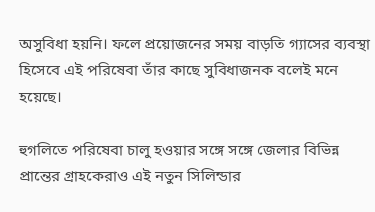অসুবিধা হয়নি। ফলে প্রয়োজনের সময় বাড়তি গ্যাসের ব্যবস্থা হিসেবে এই পরিষেবা তাঁর কাছে সুবিধাজনক বলেই মনে হয়েছে।

হুগলিতে পরিষেবা চালু হওয়ার সঙ্গে সঙ্গে জেলার বিভিন্ন প্রান্তের গ্রাহকেরাও এই নতুন সিলিন্ডার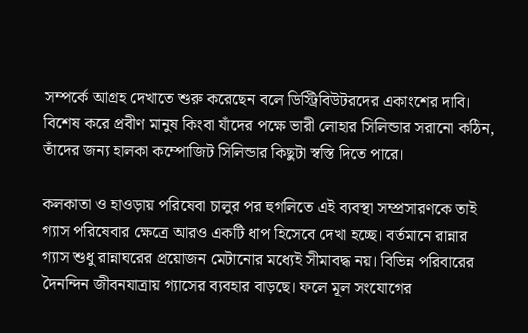সম্পর্কে আগ্রহ দেখাতে শুরু করেছেন বলে ডিস্ট্রিবিউটরদের একাংশের দাবি। বিশেষ করে প্রবীণ মানুষ কিংবা যাঁদের পক্ষে ভারী লোহার সিলিন্ডার সরানো কঠিন, তাঁদের জন্য হালকা কম্পোজিট সিলিন্ডার কিছুটা স্বস্তি দিতে পারে।

কলকাতা ও হাওড়ায় পরিষেবা চালুর পর হুগলিতে এই ব্যবস্থা সম্প্রসারণকে তাই গ্যাস পরিষেবার ক্ষেত্রে আরও একটি ধাপ হিসেবে দেখা হচ্ছে। বর্তমানে রান্নার গ্যাস শুধু রান্নাঘরের প্রয়োজন মেটানোর মধ্যেই সীমাবদ্ধ নয়। বিভিন্ন পরিবারের দৈনন্দিন জীবনযাত্রায় গ্যাসের ব্যবহার বাড়ছে। ফলে মূল সংযোগের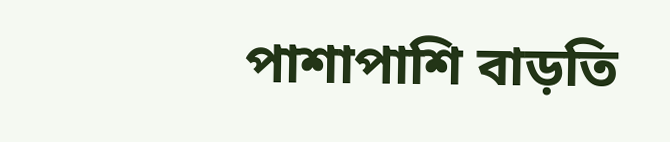পাশাপাশি বাড়তি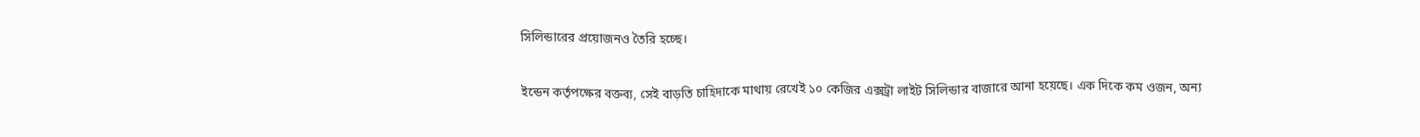সিলিন্ডারের প্রয়োজনও তৈরি হচ্ছে।

ইন্ডেন কর্তৃপক্ষের বক্তব্য, সেই বাড়তি চাহিদাকে মাথায় রেখেই ১০ কেজির এক্সট্রা লাইট সিলিন্ডার বাজারে আনা হয়েছে। এক দিকে কম ওজন, অন্য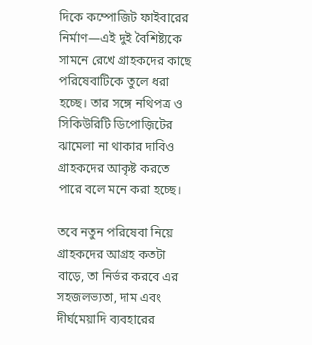দিকে কম্পোজিট ফাইবারের নির্মাণ—এই দুই বৈশিষ্ট্যকে সামনে রেখে গ্রাহকদের কাছে পরিষেবাটিকে তুলে ধরা হচ্ছে। তার সঙ্গে নথিপত্র ও সিকিউরিটি ডিপোজ়িটের ঝামেলা না থাকার দাবিও গ্রাহকদের আকৃষ্ট করতে পারে বলে মনে করা হচ্ছে।

তবে নতুন পরিষেবা নিয়ে গ্রাহকদের আগ্রহ কতটা বাড়ে, তা নির্ভর করবে এর সহজলভ্যতা, দাম এবং দীর্ঘমেয়াদি ব্যবহারের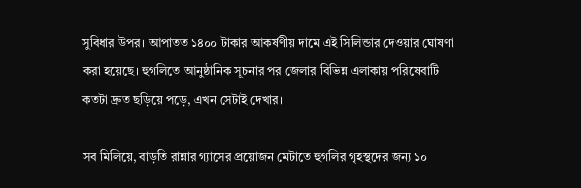সুবিধার উপর। আপাতত ১৪০০ টাকার আকর্ষণীয় দামে এই সিলিন্ডার দেওয়ার ঘোষণা করা হয়েছে। হুগলিতে আনুষ্ঠানিক সূচনার পর জেলার বিভিন্ন এলাকায় পরিষেবাটি কতটা দ্রুত ছড়িয়ে পড়ে, এখন সেটাই দেখার।

সব মিলিয়ে, বাড়তি রান্নার গ্যাসের প্রয়োজন মেটাতে হুগলির গৃহস্থদের জন্য ১০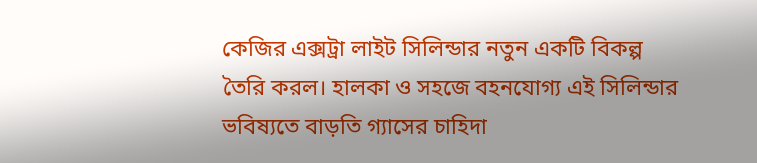কেজির এক্সট্রা লাইট সিলিন্ডার নতুন একটি বিকল্প তৈরি করল। হালকা ও সহজে বহনযোগ্য এই সিলিন্ডার ভবিষ্যতে বাড়তি গ্যাসের চাহিদা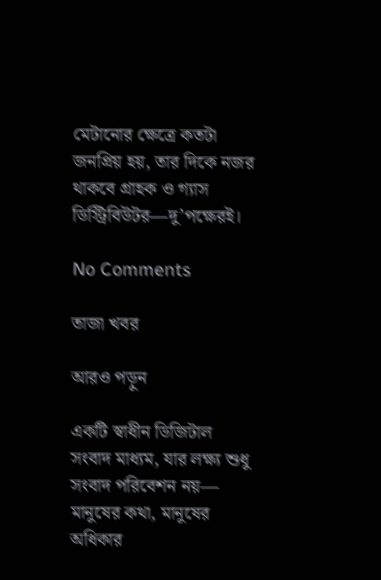মেটানোর ক্ষেত্রে কতটা জনপ্রিয় হয়, তার দিকে নজর থাকবে গ্রাহক ও গ্যাস ডিস্ট্রিবিউটর—দু’পক্ষেরই।

No Comments

তাজা খবর

আরও পড়ুন

একটি স্বাধীন ডিজিটাল সংবাদ মাধ্যম, যার লক্ষ্য শুধু সংবাদ পরিবেশন নয়— মানুষের কথা, মানুষের অধিকার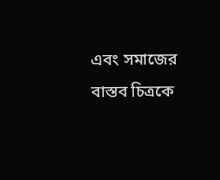এবং সমাজের বাস্তব চিত্রকে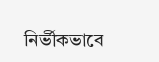নির্ভীকভাবে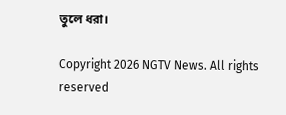তুলে ধরা।

Copyright 2026 NGTV News. All rights reserved